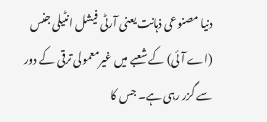دنیا مصنوعی ذہانت یعنی آرٹی فیشل انٹیلی جنس (اے آئی) کے شعبے میں غیرمعمولی ترقی کے دور سے گزر رہی ہے۔ جس کا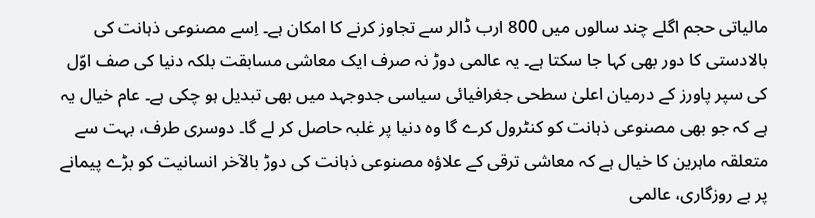مالیاتی حجم اگلے چند سالوں میں 800 ارب ڈالر سے تجاوز کرنے کا امکان ہے۔ اِسے مصنوعی ذہانت کی بالادستی کا دور بھی کہا جا سکتا ہے۔ یہ عالمی دوڑ نہ صرف ایک معاشی مسابقت بلکہ دنیا کی صف اوّل کی سپر پاورز کے درمیان اعلیٰ سطحی جغرافیائی سیاسی جدوجہد میں بھی تبدیل ہو چکی ہے۔ عام خیال یہ ہے کہ جو بھی مصنوعی ذہانت کو کنٹرول کرے گا وہ دنیا پر غلبہ حاصل کر لے گا۔ دوسری طرف، بہت سے متعلقہ ماہرین کا خیال ہے کہ معاشی ترقی کے علاؤہ مصنوعی ذہانت کی دوڑ بالآخر انسانیت کو بڑے پیمانے پر بے روزگاری، عالمی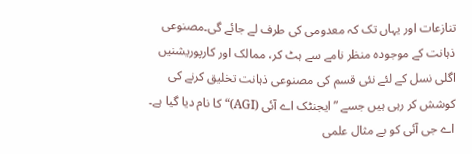تنازعات اور یہاں تک کہ معدومی کی طرف لے جائے گی۔مصنوعی ذہانت کے موجودہ منظر نامے سے ہٹ کر، ممالک اور کارپوریشنیں اگلی نسل کے لئے نئی قسم کی مصنوعی ذہانت تخلیق کرنے کی کوشش کر رہی ہیں جسے ”ایجنٹک اے آئی (AGI)“ کا نام دیا گیا ہے۔ اے جی آئی کو بے مثال علمی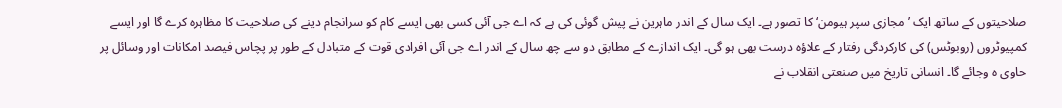صلاحیتوں کے ساتھ ایک ’مجازی سپر ہیومن‘ کا تصور ہے۔ ایک سال کے اندر ماہرین نے پیش گوئی کی ہے کہ اے جی آئی کسی بھی ایسے کام کو سرانجام دینے کی صلاحیت کا مظاہرہ کرے گا اور ایسے کمپیوٹروں (روبوٹس) کی کارکردگی رفتار کے علاؤہ درست بھی ہو گی۔ ایک اندازے کے مطابق دو سے چھ سال کے اندر اے جی آئی افرادی قوت کے متبادل کے طور پر پچاس فیصد امکانات اور وسائل پر حاوی ہ وجائے گا۔ انسانی تاریخ میں صنعتی انقلاب نے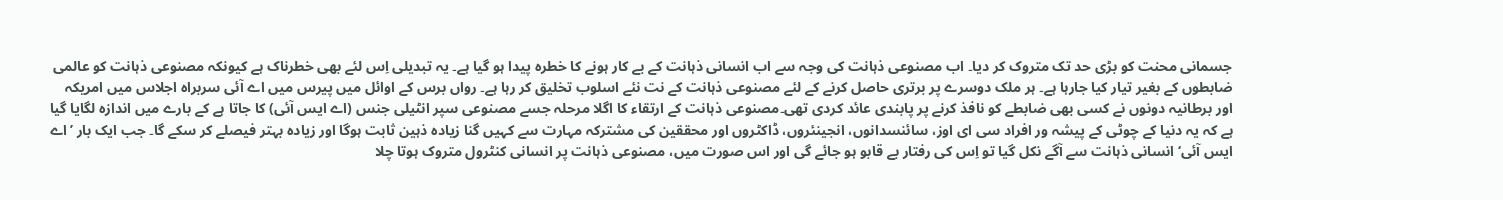جسمانی محنت کو بڑی حد تک متروک کر دیا۔ اب مصنوعی ذہانت کی وجہ سے اب انسانی ذہانت کے بے کار ہونے کا خطرہ پیدا ہو گیا ہے۔ یہ تبدیلی اِس لئے بھی خطرناک ہے کیونکہ مصنوعی ذہانت کو عالمی ضابطوں کے بغیر تیار کیا جارہا ہے۔ ہر ملک دوسرے پر برتری حاصل کرنے کے لئے مصنوعی ذہانت کے نت نئے اسلوب تخلیق کر رہا ہے۔ رواں برس کے اوائل میں پیرس میں اے آئی سربراہ اجلاس میں امریکہ اور برطانیہ دونوں نے کسی بھی ضابطے کو نافذ کرنے پر پابندی عائد کردی تھی۔مصنوعی ذہانت کے ارتقاء کا اگلا مرحلہ جسے مصنوعی سپر انٹیلی جنس (اے ایس آئی) کا جاتا ہے کے بارے میں اندازہ لگایا گیا ہے کہ یہ دنیا کے چوٹی کے پیشہ ور افراد سی ای اوز، سائنسدانوں، انجینئروں، ڈاکٹروں اور محققین کی مشترکہ مہارت سے کہیں گنا زیادہ ذہین ثابت ہوگا اور زیادہ بہتر فیصلے کر سکے گا۔ جب ایک بار ’اے ایس آئی‘ انسانی ذہانت سے آگے نکل گیا تو اِس کی رفتار بے قابو ہو جائے گی اور اس صورت میں، مصنوعی ذہانت پر انسانی کنٹرول متروک ہوتا چلا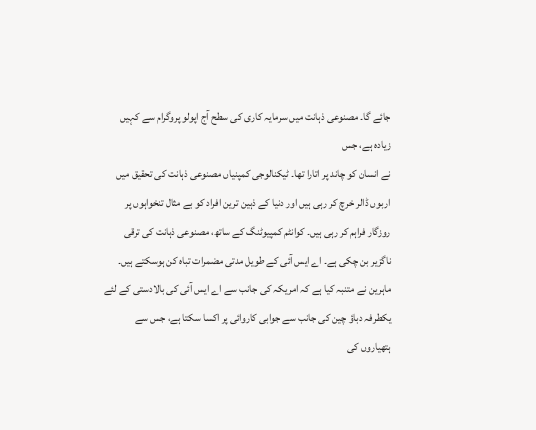جائے گا۔ مصنوعی ذہانت میں سرمایہ کاری کی سطح آج اپولو پروگرام سے کہیں زیادہ ہے، جس
نے انسان کو چاند پر اتارا تھا۔ ٹیکنالوجی کمپنیاں مصنوعی ذہانت کی تحقیق میں اربوں ڈالر خرچ کر رہی ہیں اور دنیا کے ذہین ترین افراد کو بے مثال تنخواہوں پر روزگار فراہم کر رہی ہیں۔ کوانٹم کمپیوٹنگ کے ساتھ، مصنوعی ذہانت کی ترقی ناگزیر بن چکی ہے۔ اے ایس آئی کے طویل مدتی مضمرات تباہ کن ہوسکتے ہیں۔ ماہرین نے متنبہ کیا ہے کہ امریکہ کی جانب سے اے ایس آئی کی بالادستی کے لئے یکطرفہ دباؤ چین کی جانب سے جوابی کاروائی پر اکسا سکتا ہے، جس سے ہتھیاروں کی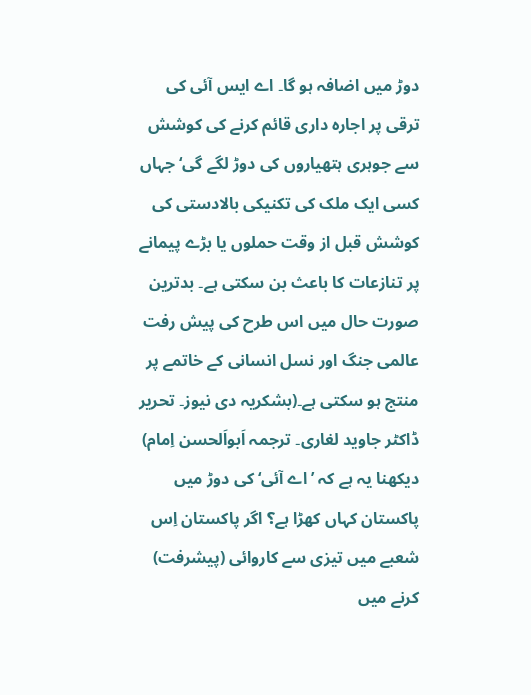دوڑ میں اضافہ ہو گا۔ اے ایس آئی کی ترقی پر اجارہ داری قائم کرنے کی کوشش سے جوہری ہتھیاروں کی دوڑ لگے گی‘ جہاں کسی ایک ملک کی تکنیکی بالادستی کی کوشش قبل از وقت حملوں یا بڑے پیمانے پر تنازعات کا باعث بن سکتی ہے۔ بدترین صورت حال میں اس طرح کی پیش رفت عالمی جنگ اور نسل انسانی کے خاتمے پر منتج ہو سکتی ہے۔(بشکریہ دی نیوز۔ تحریر ڈاکٹر جاوید لغاری۔ ترجمہ اَبواَلحسن اِمام)
دیکھنا یہ ہے کہ ’اے آئی‘ کی دوڑ میں پاکستان کہاں کھڑا ہے؟ اگر پاکستان اِس شعبے میں تیزی سے کاروائی (پیشرفت) کرنے میں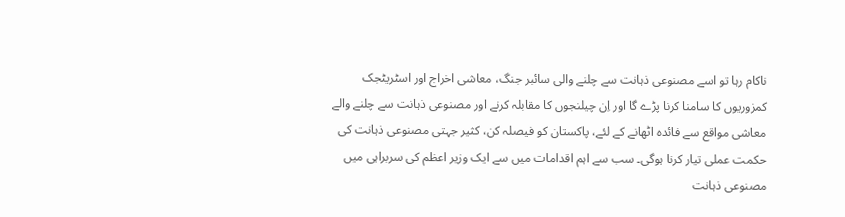ناکام رہا تو اسے مصنوعی ذہانت سے چلنے والی سائبر جنگ، معاشی اخراج اور اسٹریٹجک کمزوریوں کا سامنا کرنا پڑے گا اور اِن چیلنجوں کا مقابلہ کرنے اور مصنوعی ذہانت سے چلنے والے معاشی مواقع سے فائدہ اٹھانے کے لئے، پاکستان کو فیصلہ کن، کثیر جہتی مصنوعی ذہانت کی حکمت عملی تیار کرنا ہوگی۔ سب سے اہم اقدامات میں سے ایک وزیر اعظم کی سربراہی میں مصنوعی ذہانت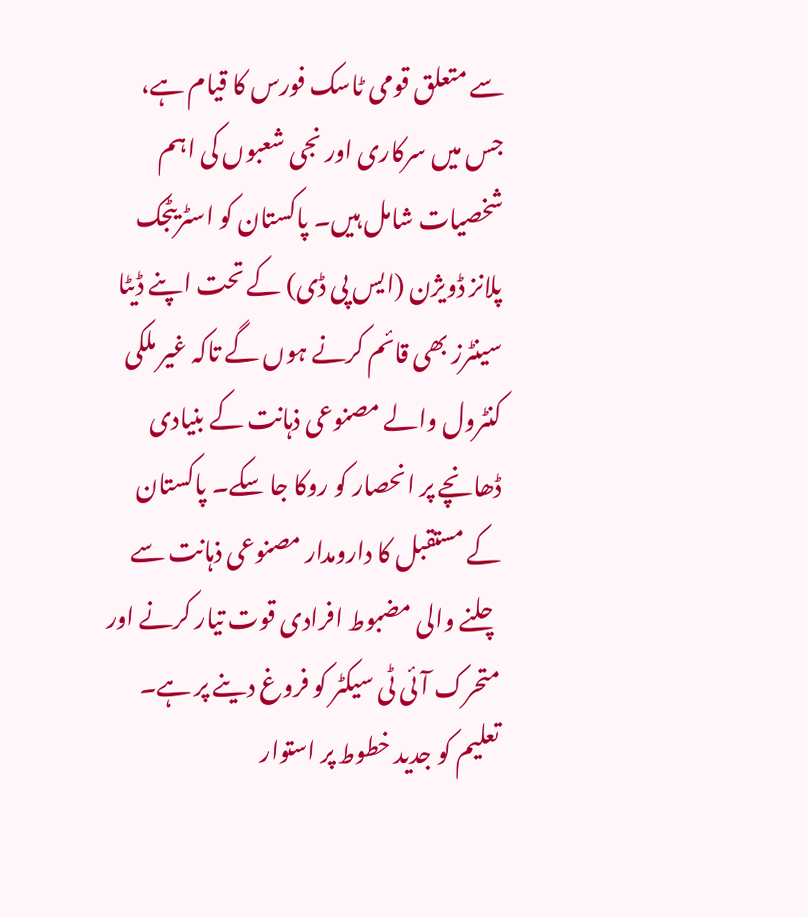سے متعلق قومی ٹاسک فورس کا قیام ہے، جس میں سرکاری اور نجی شعبوں کی اہم شخصیات شامل ہیں۔ پاکستان کو اسٹریٹجک پلانز ڈویژن (ایس پی ڈی) کے تحت اپنے ڈیٹا سینٹرز بھی قائم کرنے ہوں گے تاکہ غیر ملکی کنٹرول والے مصنوعی ذہانت کے بنیادی ڈھانچے پر انحصار کو روکا جا سکے۔ پاکستان کے مستقبل کا دارومدار مصنوعی ذہانت سے چلنے والی مضبوط افرادی قوت تیار کرنے اور متحرک آئی ٹی سیکٹر کو فروغ دینے پر ہے۔ تعلیم کو جدید خطوط پر استوار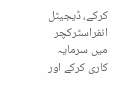کرکے، ڈیجیٹل انفراسٹرکچر میں سرمایہ کاری کرکے اور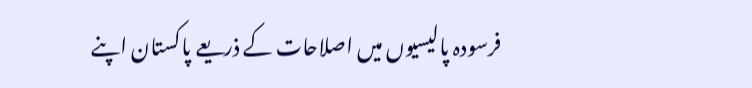فرسودہ پالیسیوں میں اصلاحات کے ذریعے پاکستان اپنے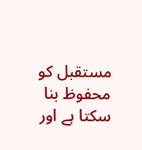مستقبل کو محفوظ بنا سکتا ہے اور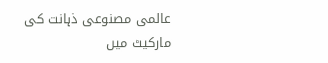عالمی مصنوعی ذہانت کی مارکیٹ میں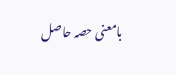بامعنی حصہ حاصل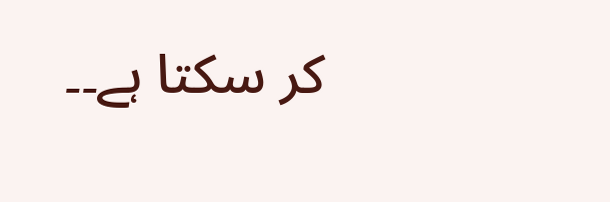کر سکتا ہے۔۔